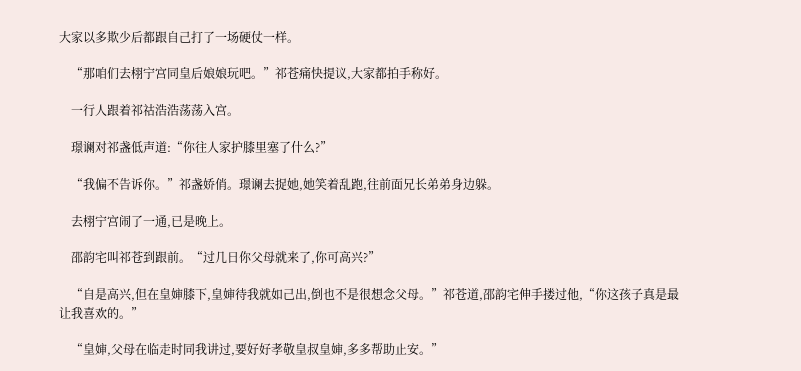大家以多欺少后都跟自己打了一场硬仗一样。

    “那咱们去栩宁宫同皇后娘娘玩吧。”祁苍痛快提议,大家都拍手称好。

    一行人跟着祁祜浩浩荡荡入宫。

    璟谰对祁盏低声道:“你往人家护膝里塞了什么?”

    “我偏不告诉你。”祁盏娇俏。璟谰去捉她,她笑着乱跑,往前面兄长弟弟身边躲。

    去栩宁宫闹了一通,已是晚上。

    邵韵宅叫祁苍到跟前。“过几日你父母就来了,你可高兴?”

    “自是高兴,但在皇婶膝下,皇婶待我就如己出,倒也不是很想念父母。”祁苍道,邵韵宅伸手搂过他,“你这孩子真是最让我喜欢的。”

    “皇婶,父母在临走时同我讲过,要好好孝敬皇叔皇婶,多多帮助止安。”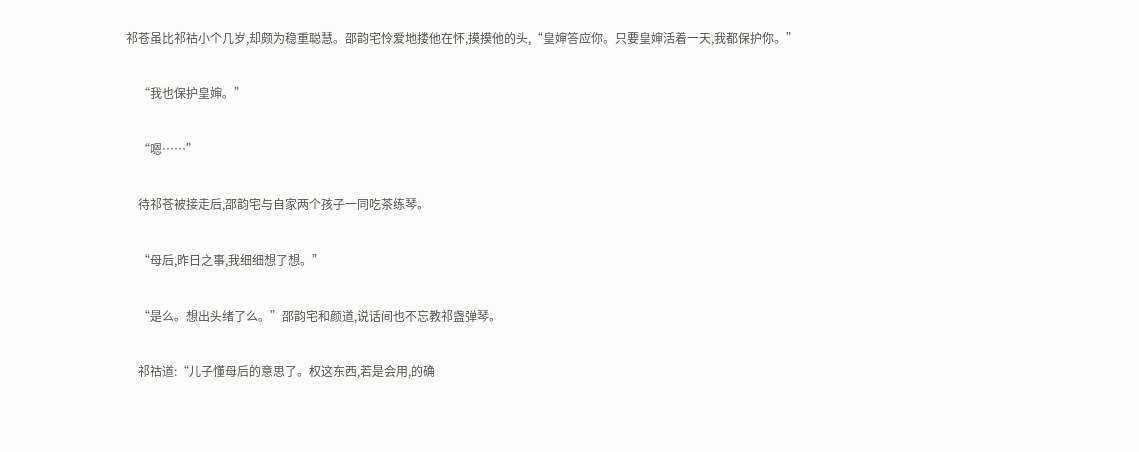祁苍虽比祁祜小个几岁,却颇为稳重聪慧。邵韵宅怜爱地搂他在怀,摸摸他的头,“皇婶答应你。只要皇婶活着一天,我都保护你。”

    “我也保护皇婶。”

    “嗯……”

    待祁苍被接走后,邵韵宅与自家两个孩子一同吃茶练琴。

    “母后,昨日之事,我细细想了想。”

    “是么。想出头绪了么。”邵韵宅和颜道,说话间也不忘教祁盏弹琴。

    祁祜道:“儿子懂母后的意思了。权这东西,若是会用,的确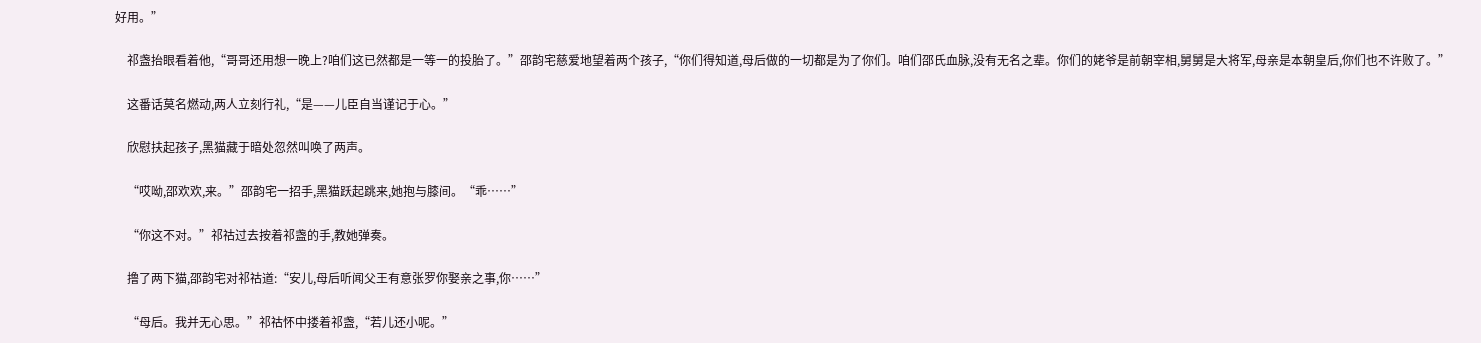好用。”

    祁盏抬眼看着他,“哥哥还用想一晚上?咱们这已然都是一等一的投胎了。”邵韵宅慈爱地望着两个孩子,“你们得知道,母后做的一切都是为了你们。咱们邵氏血脉,没有无名之辈。你们的姥爷是前朝宰相,舅舅是大将军,母亲是本朝皇后,你们也不许败了。”

    这番话莫名燃动,两人立刻行礼,“是——儿臣自当谨记于心。”

    欣慰扶起孩子,黑猫藏于暗处忽然叫唤了两声。

    “哎呦,邵欢欢,来。”邵韵宅一招手,黑猫跃起跳来,她抱与膝间。“乖……”

    “你这不对。”祁祜过去按着祁盏的手,教她弹奏。

    撸了两下猫,邵韵宅对祁祜道:“安儿,母后听闻父王有意张罗你娶亲之事,你……”

    “母后。我并无心思。”祁祜怀中搂着祁盏,“若儿还小呢。”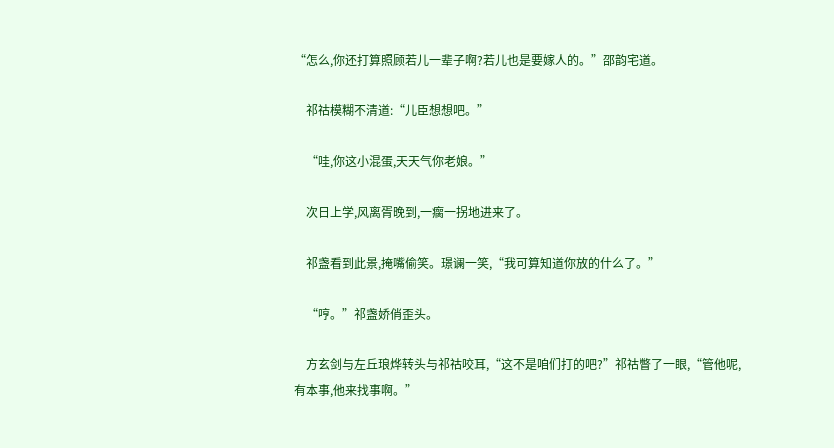“怎么,你还打算照顾若儿一辈子啊?若儿也是要嫁人的。”邵韵宅道。

    祁祜模糊不清道:“儿臣想想吧。”

    “哇,你这小混蛋,天天气你老娘。”

    次日上学,风离胥晚到,一瘸一拐地进来了。

    祁盏看到此景,掩嘴偷笑。璟谰一笑,“我可算知道你放的什么了。”

    “哼。”祁盏娇俏歪头。

    方玄剑与左丘琅烨转头与祁祜咬耳,“这不是咱们打的吧?”祁祜瞥了一眼,“管他呢,有本事,他来找事啊。”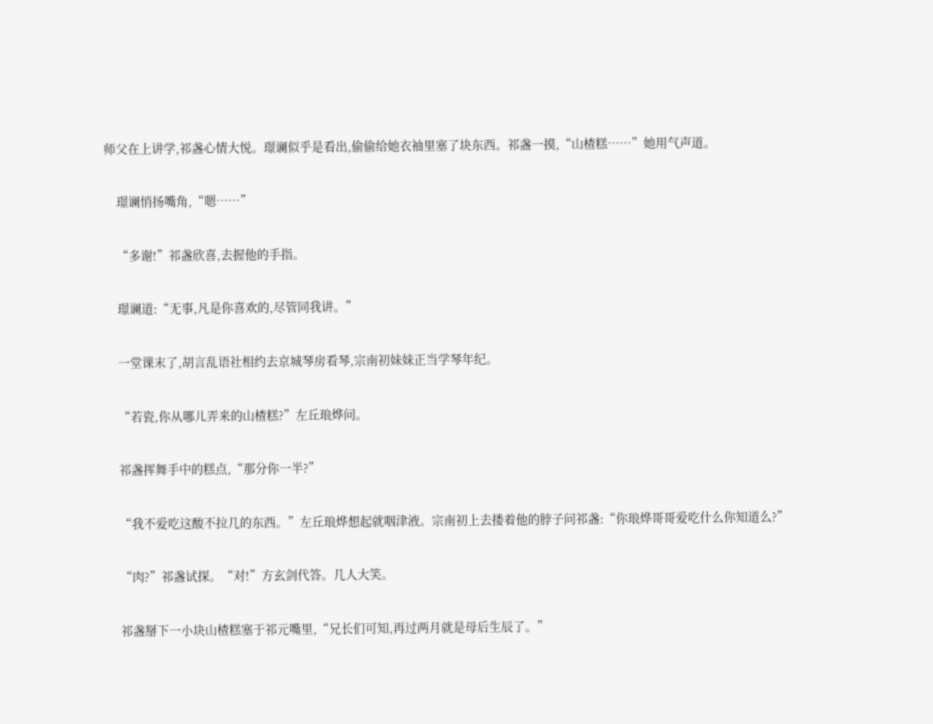师父在上讲学,祁盏心情大悦。璟谰似乎是看出,偷偷给她衣袖里塞了块东西。祁盏一摸,“山楂糕……”她用气声道。

    璟谰悄扬嘴角,“嗯……”

    “多谢!”祁盏欣喜,去握他的手指。

    璟谰道:“无事,凡是你喜欢的,尽管同我讲。”

    一堂课末了,胡言乱语社相约去京城琴房看琴,宗南初妹妹正当学琴年纪。

    “若瓷,你从哪儿弄来的山楂糕?”左丘琅烨问。

    祁盏挥舞手中的糕点,“那分你一半?”

    “我不爱吃这酸不拉几的东西。”左丘琅烨想起就咽津液。宗南初上去搂着他的脖子问祁盏:“你琅烨哥哥爱吃什么你知道么?”

    “肉?”祁盏试探。“对!”方玄剑代答。几人大笑。

    祁盏掰下一小块山楂糕塞于祁元嘴里,“兄长们可知,再过两月就是母后生辰了。”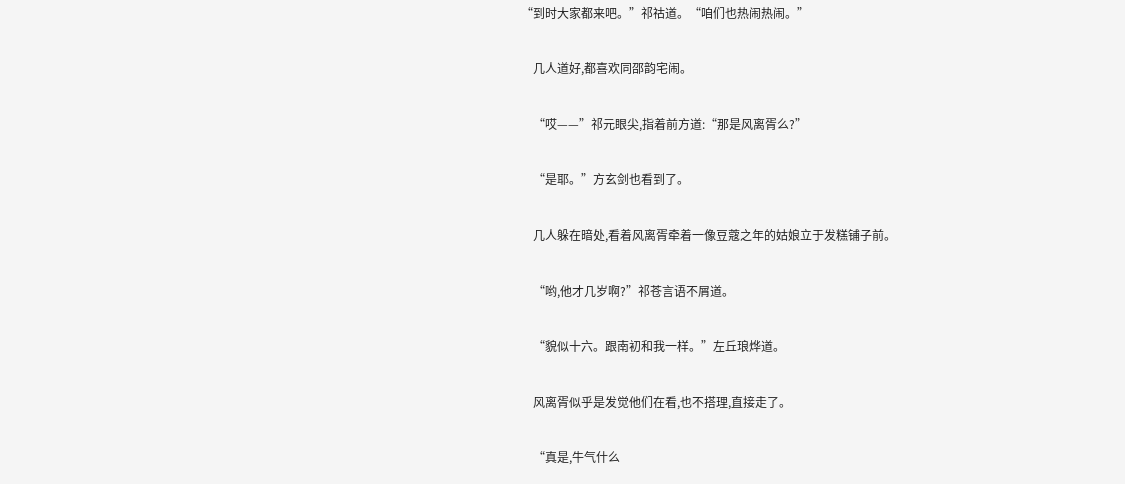“到时大家都来吧。”祁祜道。“咱们也热闹热闹。”

    几人道好,都喜欢同邵韵宅闹。

    “哎——”祁元眼尖,指着前方道:“那是风离胥么?”

    “是耶。”方玄剑也看到了。

    几人躲在暗处,看着风离胥牵着一像豆蔻之年的姑娘立于发糕铺子前。

    “哟,他才几岁啊?”祁苍言语不屑道。

    “貌似十六。跟南初和我一样。”左丘琅烨道。

    风离胥似乎是发觉他们在看,也不搭理,直接走了。

    “真是,牛气什么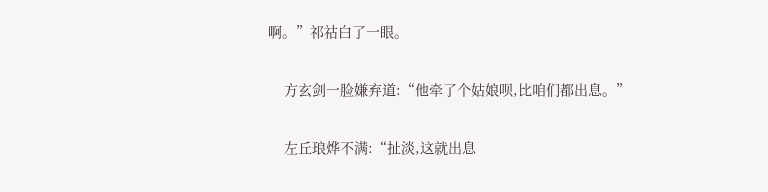啊。”祁祜白了一眼。

    方玄剑一脸嫌弃道:“他牵了个姑娘呗,比咱们都出息。”

    左丘琅烨不满:“扯淡,这就出息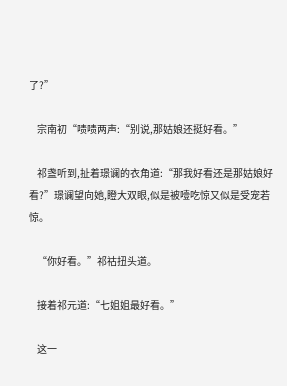了?”

    宗南初“啧啧两声:“别说,那姑娘还挺好看。”

    祁盏听到,扯着璟谰的衣角道:“那我好看还是那姑娘好看?”璟谰望向她,瞪大双眼,似是被噎吃惊又似是受宠若惊。

    “你好看。”祁祜扭头道。

    接着祁元道:“七姐姐最好看。”

    这一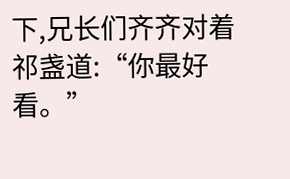下,兄长们齐齐对着祁盏道:“你最好看。”